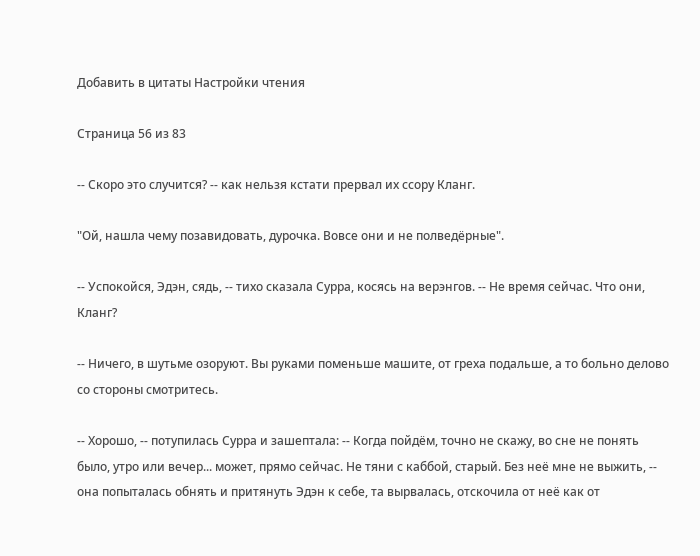Добавить в цитаты Настройки чтения

Страница 56 из 83

-- Скоро это случится? -- как нельзя кстати прервал их ссору Кланг.

"Ой, нашла чему позавидовать, дурочка. Вовсе они и не полведёрные".

-- Успокойся, Эдэн, сядь, -- тихо сказала Сурра, косясь на верэнгов. -- Не время сейчас. Что они, Кланг?

-- Ничего, в шутьме озоруют. Вы руками поменьше машите, от греха подальше, а то больно делово со стороны смотритесь.

-- Хорошо, -- потупилась Сурра и зашептала: -- Когда пойдём, точно не скажу, во сне не понять было, утро или вечер... может, прямо сейчас. Не тяни с каббой, старый. Без неё мне не выжить, -- она попыталась обнять и притянуть Эдэн к себе, та вырвалась, отскочила от неё как от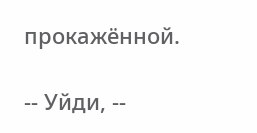прокажённой.

-- Уйди, --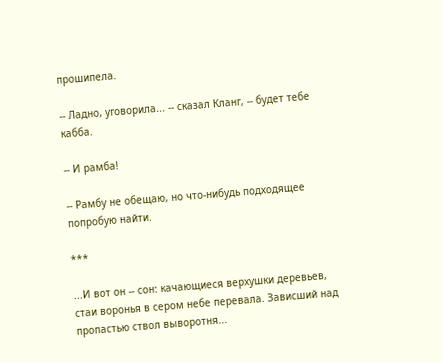прошипела.

-- Ладно, уговорила... -- сказал Кланг, -- будет тебе кабба.

-- И рамба!

-- Рамбу не обещаю, но что-нибудь подходящее попробую найти.

***

...И вот он -- сон: качающиеся верхушки деревьев, стаи воронья в сером небе перевала. Зависший над пропастью ствол выворотня...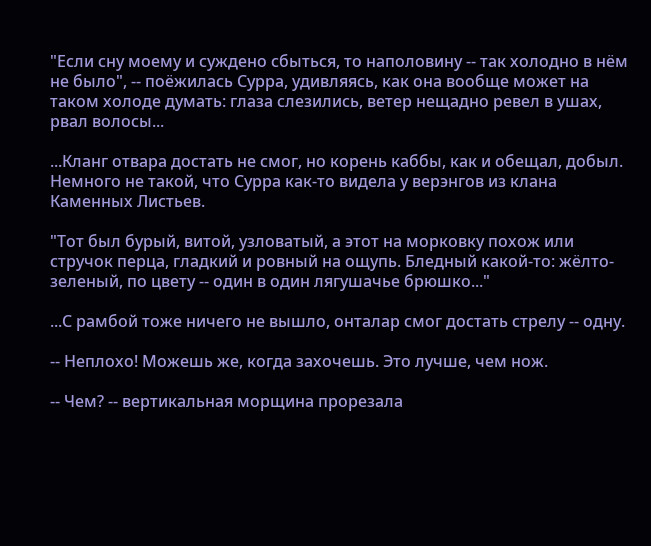"Если сну моему и суждено сбыться, то наполовину -- так холодно в нём не было", -- поёжилась Сурра, удивляясь, как она вообще может на таком холоде думать: глаза слезились, ветер нещадно ревел в ушах, рвал волосы...

...Кланг отвара достать не смог, но корень каббы, как и обещал, добыл. Немного не такой, что Сурра как-то видела у верэнгов из клана Каменных Листьев.

"Тот был бурый, витой, узловатый, а этот на морковку похож или стручок перца, гладкий и ровный на ощупь. Бледный какой-то: жёлто-зеленый, по цвету -- один в один лягушачье брюшко..."

...С рамбой тоже ничего не вышло, онталар смог достать стрелу -- одну.

-- Неплохо! Можешь же, когда захочешь. Это лучше, чем нож.

-- Чем? -- вертикальная морщина прорезала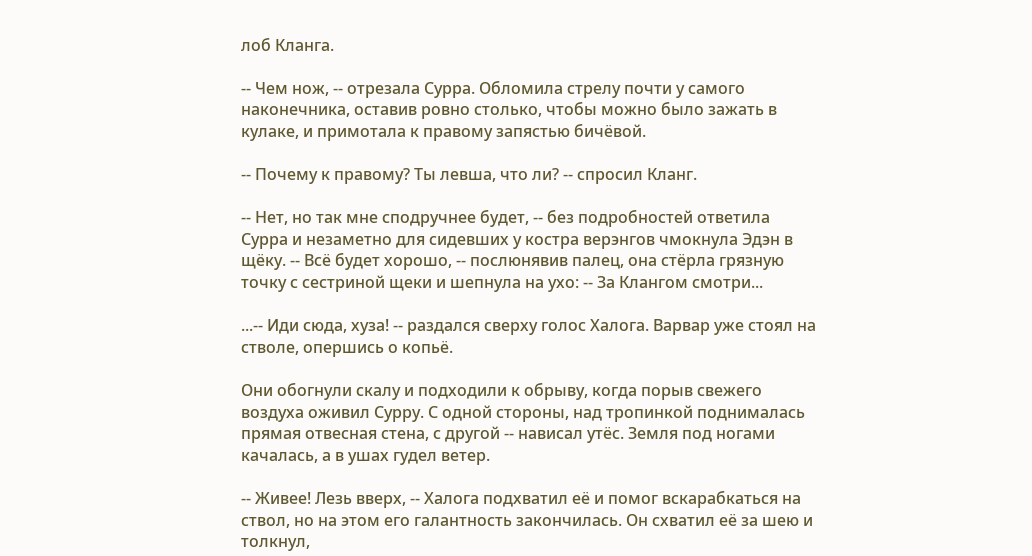лоб Кланга.

-- Чем нож, -- отрезала Сурра. Обломила стрелу почти у самого наконечника, оставив ровно столько, чтобы можно было зажать в кулаке, и примотала к правому запястью бичёвой.

-- Почему к правому? Ты левша, что ли? -- спросил Кланг.

-- Нет, но так мне сподручнее будет, -- без подробностей ответила Сурра и незаметно для сидевших у костра верэнгов чмокнула Эдэн в щёку. -- Всё будет хорошо, -- послюнявив палец, она стёрла грязную точку с сестриной щеки и шепнула на ухо: -- За Клангом смотри...

...-- Иди сюда, хуза! -- раздался сверху голос Халога. Варвар уже стоял на стволе, опершись о копьё.

Они обогнули скалу и подходили к обрыву, когда порыв свежего воздуха оживил Сурру. С одной стороны, над тропинкой поднималась прямая отвесная стена, с другой -- нависал утёс. Земля под ногами качалась, а в ушах гудел ветер.

-- Живее! Лезь вверх, -- Халога подхватил её и помог вскарабкаться на ствол, но на этом его галантность закончилась. Он схватил её за шею и толкнул,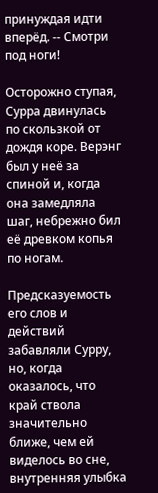принуждая идти вперёд. -- Смотри под ноги!

Осторожно ступая, Сурра двинулась по скользкой от дождя коре. Верэнг был у неё за спиной и, когда она замедляла шаг, небрежно бил её древком копья по ногам.

Предсказуемость его слов и действий забавляли Сурру, но, когда оказалось, что край ствола значительно ближе, чем ей виделось во сне, внутренняя улыбка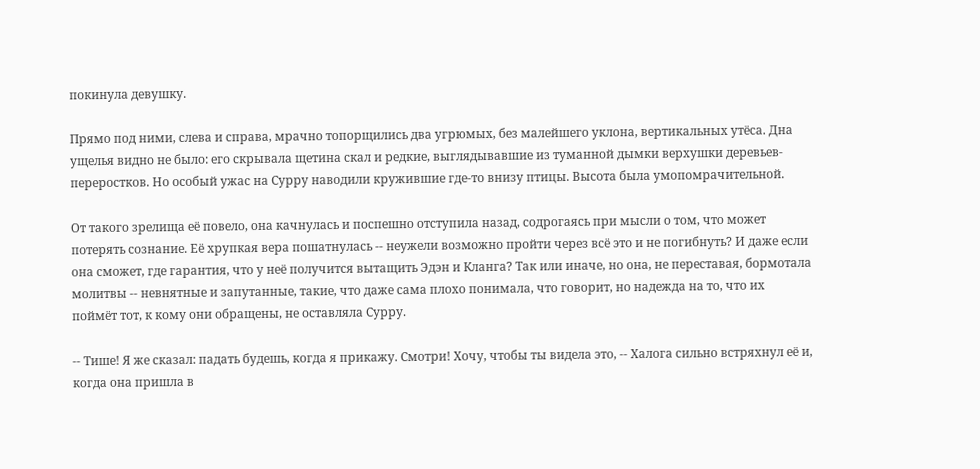покинула девушку.

Прямо под ними, слева и справа, мрачно топорщились два угрюмых, без малейшего уклона, вертикальных утёса. Дна ущелья видно не было: его скрывала щетина скал и редкие, выглядывавшие из туманной дымки верхушки деревьев-переростков. Но особый ужас на Сурру наводили кружившие где-то внизу птицы. Высота была умопомрачительной.

От такого зрелища её повело, она качнулась и поспешно отступила назад, содрогаясь при мысли о том, что может потерять сознание. Её хрупкая вера пошатнулась -- неужели возможно пройти через всё это и не погибнуть? И даже если она сможет, где гарантия, что у неё получится вытащить Эдэн и Кланга? Так или иначе, но она, не переставая, бормотала молитвы -- невнятные и запутанные, такие, что даже сама плохо понимала, что говорит, но надежда на то, что их поймёт тот, к кому они обращены, не оставляла Сурру.

-- Тише! Я же сказал: падать будешь, когда я прикажу. Смотри! Хочу, чтобы ты видела это, -- Халога сильно встряхнул её и, когда она пришла в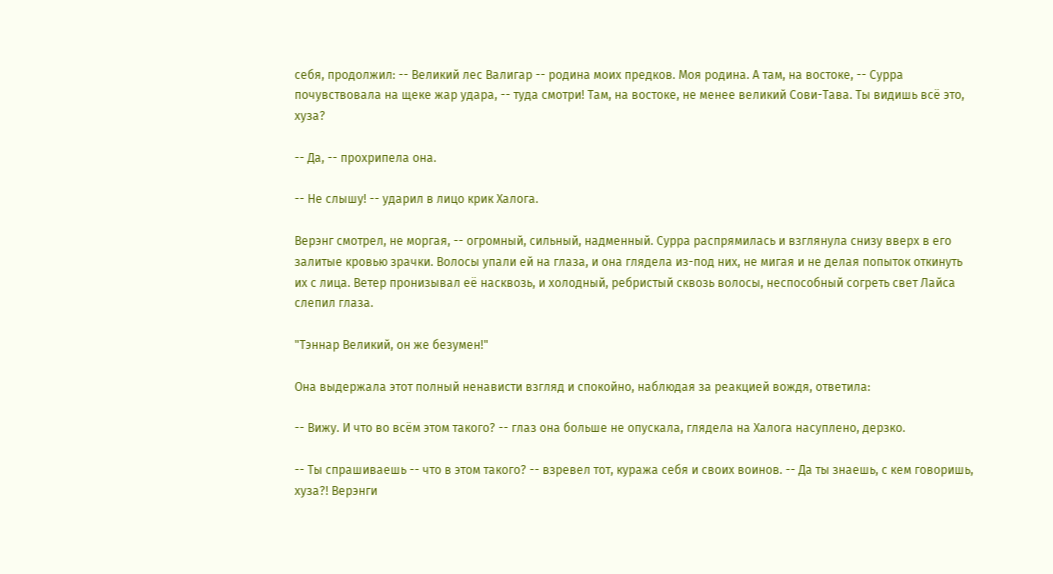себя, продолжил: -- Великий лес Валигар -- родина моих предков. Моя родина. А там, на востоке, -- Сурра почувствовала на щеке жар удара, -- туда смотри! Там, на востоке, не менее великий Сови-Тава. Ты видишь всё это, хуза?

-- Да, -- прохрипела она.

-- Не слышу! -- ударил в лицо крик Халога.

Верэнг смотрел, не моргая, -- огромный, сильный, надменный. Сурра распрямилась и взглянула снизу вверх в его залитые кровью зрачки. Волосы упали ей на глаза, и она глядела из-под них, не мигая и не делая попыток откинуть их с лица. Ветер пронизывал её насквозь, и холодный, ребристый сквозь волосы, неспособный согреть свет Лайса слепил глаза.

"Тэннар Великий, он же безумен!"

Она выдержала этот полный ненависти взгляд и спокойно, наблюдая за реакцией вождя, ответила:

-- Вижу. И что во всём этом такого? -- глаз она больше не опускала, глядела на Халога насуплено, дерзко.

-- Ты спрашиваешь -- что в этом такого? -- взревел тот, куража себя и своих воинов. -- Да ты знаешь, с кем говоришь, хуза?! Верэнги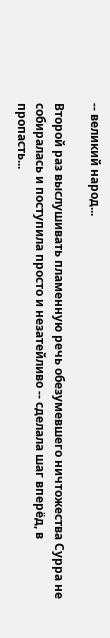-- великий народ...

Второй раз выслушивать пламенную речь обезумевшего ничтожества Сурра не собиралась и поступила просто и незатейливо -- сделала шаг вперёд, в пропасть...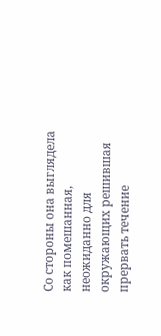Со стороны она выглядела как помешанная, неожиданно для окружающих решившая прервать течение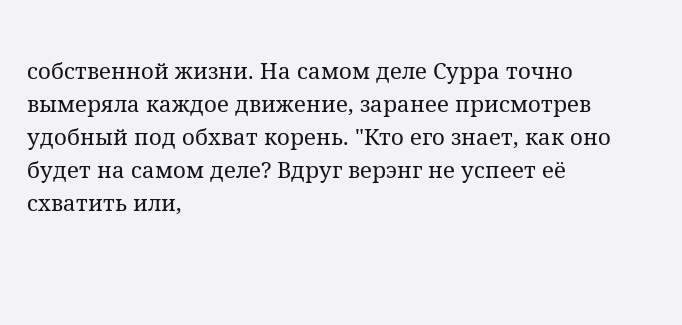собственной жизни. На самом деле Сурра точно вымеряла каждое движение, заранее присмотрев удобный под обхват корень. "Кто его знает, как оно будет на самом деле? Вдруг верэнг не успеет её схватить или,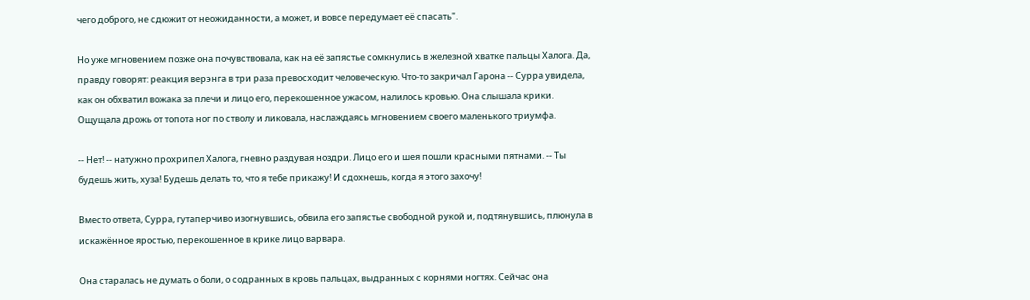чего доброго, не сдюжит от неожиданности, а может, и вовсе передумает её спасать".

Но уже мгновением позже она почувствовала, как на её запястье сомкнулись в железной хватке пальцы Халога. Да, правду говорят: реакция верэнга в три раза превосходит человеческую. Что-то закричал Гарона -- Сурра увидела, как он обхватил вожака за плечи и лицо его, перекошенное ужасом, налилось кровью. Она слышала крики. Ощущала дрожь от топота ног по стволу и ликовала, наслаждаясь мгновением своего маленького триумфа.

-- Нет! -- натужно прохрипел Халога, гневно раздувая ноздри. Лицо его и шея пошли красными пятнами. -- Ты будешь жить, хуза! Будешь делать то, что я тебе прикажу! И сдохнешь, когда я этого захочу!

Вместо ответа, Сурра, гутаперчиво изогнувшись, обвила его запястье свободной рукой и, подтянувшись, плюнула в искажённое яростью, перекошенное в крике лицо варвара.

Она старалась не думать о боли, о содранных в кровь пальцах, выдранных с корнями ногтях. Сейчас она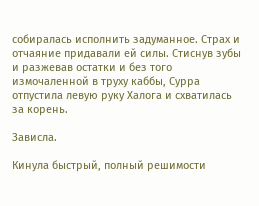собиралась исполнить задуманное. Страх и отчаяние придавали ей силы. Стиснув зубы и разжевав остатки и без того измочаленной в труху каббы, Сурра отпустила левую руку Халога и схватилась за корень.

Зависла.

Кинула быстрый, полный решимости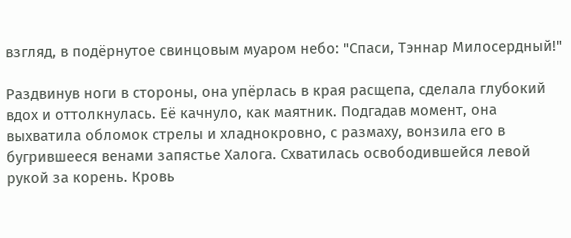взгляд, в подёрнутое свинцовым муаром небо: "Спаси, Тэннар Милосердный!"

Раздвинув ноги в стороны, она упёрлась в края расщепа, сделала глубокий вдох и оттолкнулась. Её качнуло, как маятник. Подгадав момент, она выхватила обломок стрелы и хладнокровно, с размаху, вонзила его в бугрившееся венами запястье Халога. Схватилась освободившейся левой рукой за корень. Кровь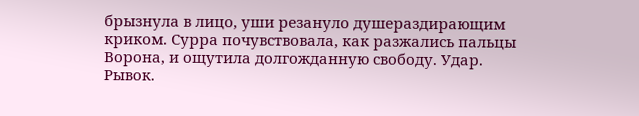брызнула в лицо, уши резануло душераздирающим криком. Сурра почувствовала, как разжались пальцы Ворона, и ощутила долгожданную свободу. Удар. Рывок.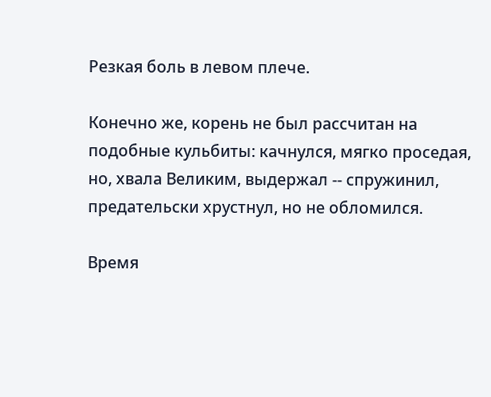Резкая боль в левом плече.

Конечно же, корень не был рассчитан на подобные кульбиты: качнулся, мягко проседая, но, хвала Великим, выдержал -- спружинил, предательски хрустнул, но не обломился.

Время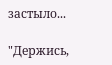застыло...

"Держись,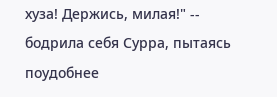хуза! Держись, милая!" -- бодрила себя Сурра, пытаясь поудобнее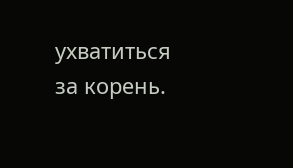ухватиться за корень.